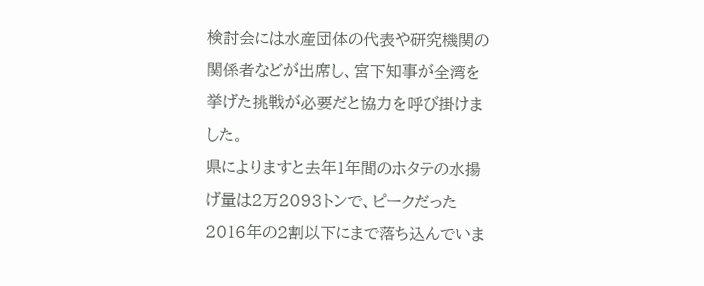検討会には水産団体の代表や研究機関の関係者などが出席し、宮下知事が全湾を挙げた挑戦が必要だと協力を呼び掛けました。
県によりますと去年1年間のホタテの水揚げ量は2万2093トンで、ピークだった2016年の2割以下にまで落ち込んでいま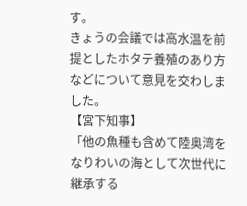す。
きょうの会議では高水温を前提としたホタテ養殖のあり方などについて意見を交わしました。
【宮下知事】
「他の魚種も含めて陸奥湾をなりわいの海として次世代に継承する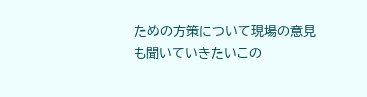ための方策について現場の意見も聞いていきたいこの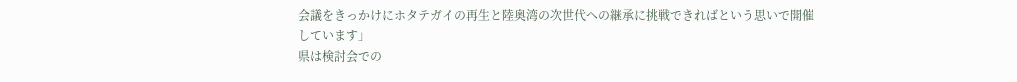会議をきっかけにホタテガイの再生と陸奥湾の次世代への継承に挑戦できればという思いで開催しています」
県は検討会での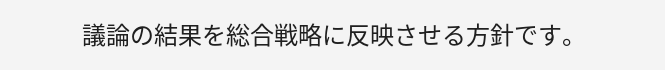議論の結果を総合戦略に反映させる方針です。